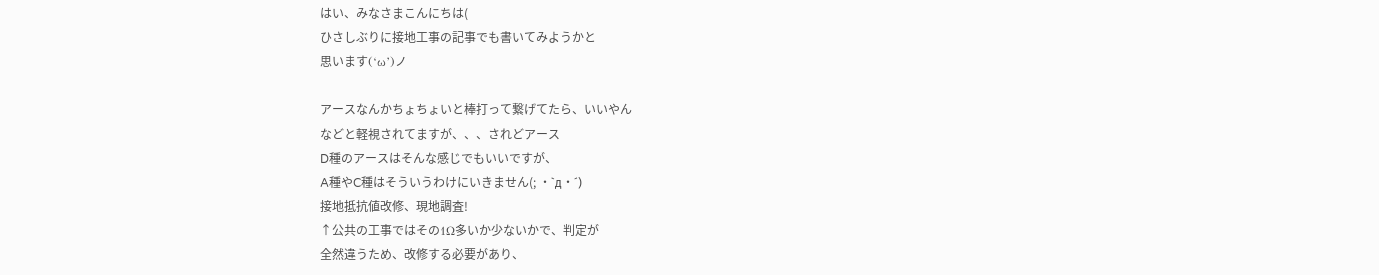はい、みなさまこんにちは(
ひさしぶりに接地工事の記事でも書いてみようかと
思います(‘ω’)ノ

アースなんかちょちょいと棒打って繋げてたら、いいやん
などと軽視されてますが、、、されどアース
D種のアースはそんな感じでもいいですが、
A種やC種はそういうわけにいきません(; ・`д・´)
接地抵抗値改修、現地調査!
↑公共の工事ではその1Ω多いか少ないかで、判定が
全然違うため、改修する必要があり、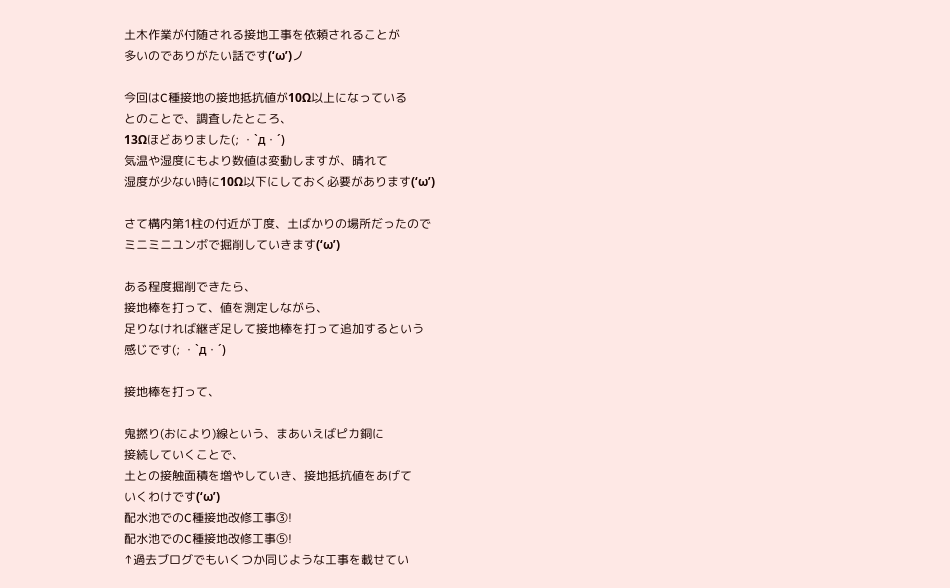土木作業が付随される接地工事を依頼されることが
多いのでありがたい話です(‘ω’)ノ

今回はC種接地の接地抵抗値が10Ω以上になっている
とのことで、調査したところ、
13Ωほどありました(; ・`д・´)
気温や湿度にもより数値は変動しますが、晴れて
湿度が少ない時に10Ω以下にしておく必要があります(‘ω’)

さて構内第1柱の付近が丁度、土ばかりの場所だったので
ミニミニユンボで掘削していきます(‘ω’)

ある程度掘削できたら、
接地棒を打って、値を測定しながら、
足りなければ継ぎ足して接地棒を打って追加するという
感じです(; ・`д・´)

接地棒を打って、

鬼撚り(おにより)線という、まあいえばピカ銅に
接続していくことで、
土との接触面積を増やしていき、接地抵抗値をあげて
いくわけです(‘ω’)
配水池でのC種接地改修工事③!
配水池でのC種接地改修工事⑤!
↑過去ブログでもいくつか同じような工事を載せてい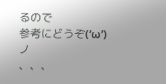るので
参考にどうぞ(‘ω’)ノ
、、、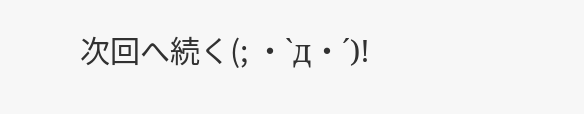次回へ続く(; ・`д・´)!